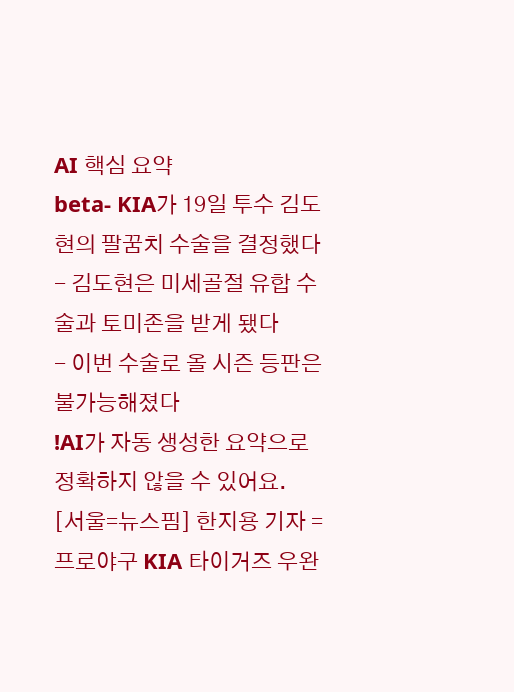AI 핵심 요약
beta- KIA가 19일 투수 김도현의 팔꿈치 수술을 결정했다
- 김도현은 미세골절 유합 수술과 토미존을 받게 됐다
- 이번 수술로 올 시즌 등판은 불가능해졌다
!AI가 자동 생성한 요약으로 정확하지 않을 수 있어요.
[서울=뉴스핌] 한지용 기자 = 프로야구 KIA 타이거즈 우완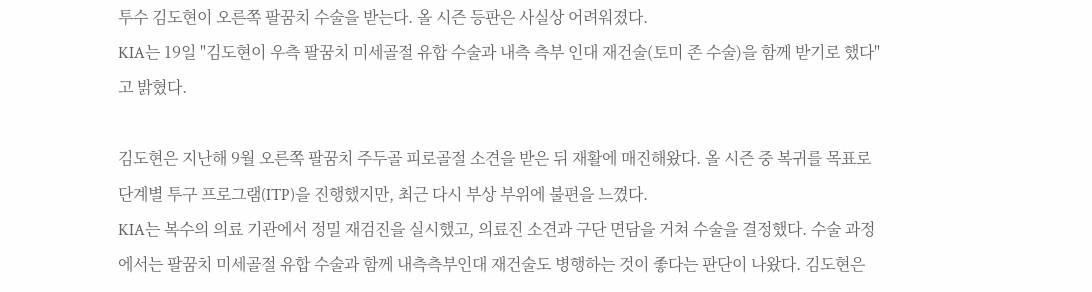투수 김도현이 오른쪽 팔꿈치 수술을 받는다. 올 시즌 등판은 사실상 어려워졌다.
KIA는 19일 "김도현이 우측 팔꿈치 미세골절 유합 수술과 내측 측부 인대 재건술(토미 존 수술)을 함께 받기로 했다"고 밝혔다.

김도현은 지난해 9월 오른쪽 팔꿈치 주두골 피로골절 소견을 받은 뒤 재활에 매진해왔다. 올 시즌 중 복귀를 목표로 단계별 투구 프로그램(ITP)을 진행했지만, 최근 다시 부상 부위에 불편을 느꼈다.
KIA는 복수의 의료 기관에서 정밀 재검진을 실시했고, 의료진 소견과 구단 면담을 거쳐 수술을 결정했다. 수술 과정에서는 팔꿈치 미세골절 유합 수술과 함께 내측측부인대 재건술도 병행하는 것이 좋다는 판단이 나왔다. 김도현은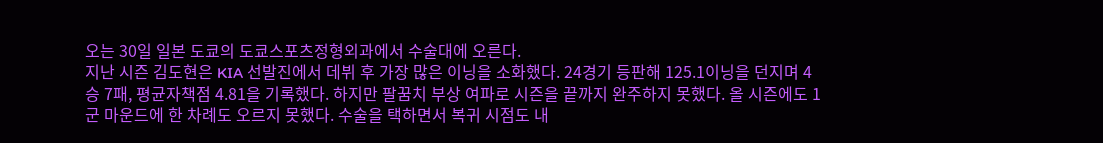오는 30일 일본 도쿄의 도쿄스포츠정형외과에서 수술대에 오른다.
지난 시즌 김도현은 KIA 선발진에서 데뷔 후 가장 많은 이닝을 소화했다. 24경기 등판해 125.1이닝을 던지며 4승 7패, 평균자책점 4.81을 기록했다. 하지만 팔꿈치 부상 여파로 시즌을 끝까지 완주하지 못했다. 올 시즌에도 1군 마운드에 한 차례도 오르지 못했다. 수술을 택하면서 복귀 시점도 내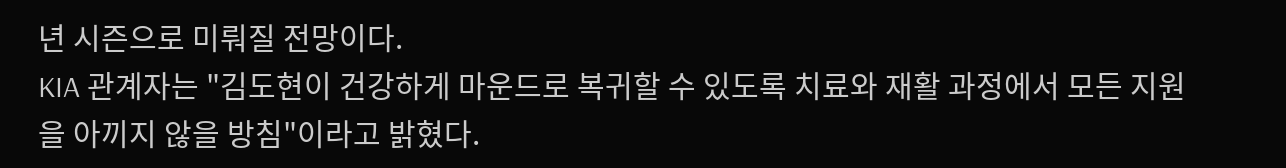년 시즌으로 미뤄질 전망이다.
KIA 관계자는 "김도현이 건강하게 마운드로 복귀할 수 있도록 치료와 재활 과정에서 모든 지원을 아끼지 않을 방침"이라고 밝혔다.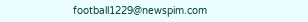football1229@newspim.com